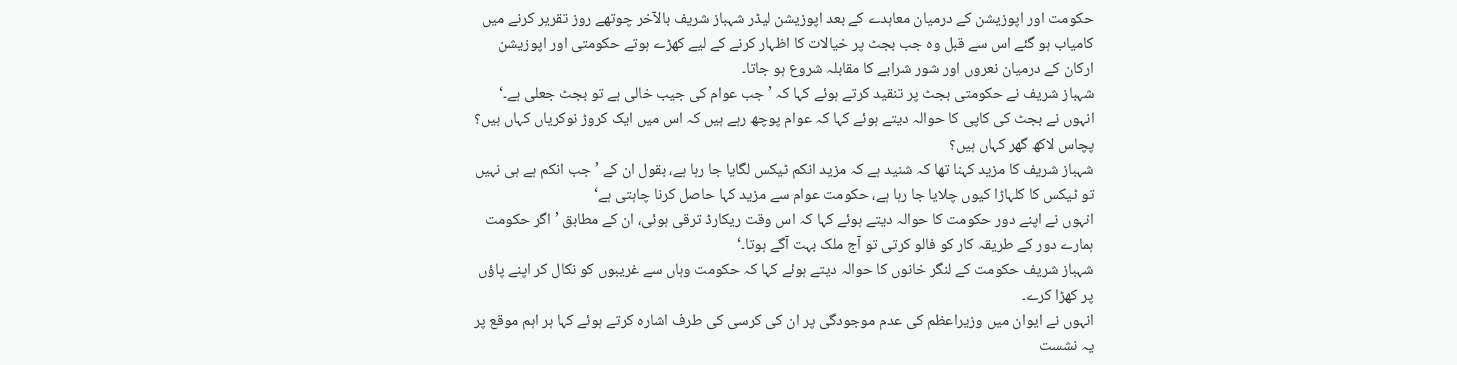حکومت اور اپوزیشن کے درمیان معاہدے کے بعد اپوزیشن لیڈر شہباز شریف بالآخر چوتھے روز تقریر کرنے میں کامیاب ہو گئے اس سے قبل وہ جب بجٹ پر خیالات کا اظہار کرنے کے لیے کھڑے ہوتے حکومتی اور اپوزیشن ارکان کے درمیان نعروں اور شور شرابے کا مقابلہ شروع ہو جاتا۔
شہباز شریف نے حکومتی بجٹ پر تنقید کرتے ہوئے کہا کہ ’جب عوام کی جیب خالی ہے تو بجٹ جعلی ہے۔‘
انہوں نے بجٹ کی کاپی کا حوالہ دیتے ہوئے کہا کہ عوام پوچھ رہے ہیں کہ اس میں ایک کروڑ نوکریاں کہاں ہیں؟ پچاس لاکھ گھر کہاں ہیں؟
شہباز شریف کا مزید کہنا تھا کہ شنید ہے کہ مزید انکم ٹیکس لگایا جا رہا ہے، بقول ان کے ’جب انکم ہے ہی نہیں تو ٹیکس کا کلہاڑا کیوں چلایا جا رہا ہے، حکومت عوام سے مزید کہا حاصل کرنا چاہتی ہے‘
انہوں نے اپنے دور حکومت کا حوالہ دیتے ہوئے کہا کہ اس وقت ریکارڈ ترقی ہوئی، ان کے مطابق ’اگر حکومت ہمارے دور کے طریقہ کار کو فالو کرتی تو آج ملک بہت آگے ہوتا۔‘
شہباز شریف حکومت کے لنگر خانوں کا حوالہ دیتے ہوئے کہا کہ حکومت وہاں سے غریبوں کو نکال کر اپنے پاؤں پر کھڑا کرے۔
انہوں نے ایوان میں وزیراعظم کی عدم موجودگی پر ان کی کرسی کی طرف اشارہ کرتے ہوئے کہا ہر اہم موقع پر یہ نشست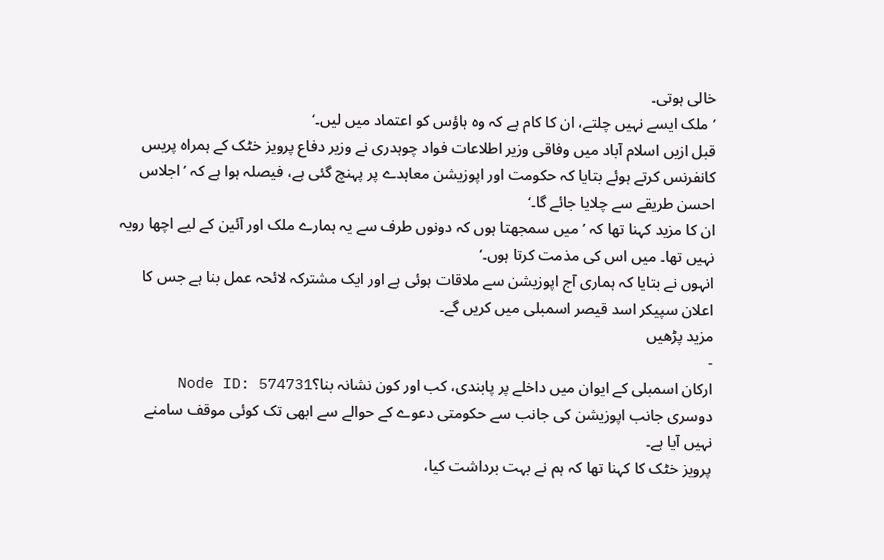خالی ہوتی۔
’ملک ایسے نہیں چلتے، ان کا کام ہے کہ وہ ہاؤس کو اعتماد میں لیں۔‘
قبل ازیں اسلام آباد میں وفاقی وزیر اطلاعات فواد چوہدری نے وزیر دفاع پرویز خٹک کے ہمراہ پریس کانفرنس کرتے ہوئے بتایا کہ حکومت اور اپوزیشن معاہدے پر پہنچ گئی ہے، فیصلہ ہوا ہے کہ ’اجلاس احسن طریقے سے چلایا جائے گا۔‘
ان کا مزید کہنا تھا کہ ’میں سمجھتا ہوں کہ دونوں طرف سے یہ ہمارے ملک اور آئین کے لیے اچھا رویہ نہیں تھا۔ میں اس کی مذمت کرتا ہوں۔‘
انہوں نے بتایا کہ ہماری آج اپوزیشن سے ملاقات ہوئی ہے اور ایک مشترکہ لائحہ عمل بنا ہے جس کا اعلان سپیکر اسد قیصر اسمبلی میں کریں گے۔
مزید پڑھیں
-
ارکان اسمبلی کے ایوان میں داخلے پر پابندی، کب اور کون نشانہ بنا؟Node ID: 574731
دوسری جانب اپوزیشن کی جانب سے حکومتی دعوے کے حوالے سے ابھی تک کوئی موقف سامنے نہیں آیا ہے۔
پرویز خٹک کا کہنا تھا کہ ہم نے بہت برداشت کیا،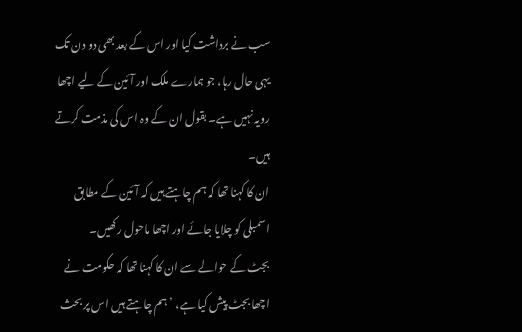سب نے برداشت کیا اور اس کے بعد بھی دو دن تک یہی حال رہا، جو ہمارے ملک اور آئین کے لیے اچھا رویہ نہیں ہے۔ بقول ان کے وہ اس کی مذمت کرتے ہیں۔
ان کا کہنا تھا کہ ہم چاہتے ہیں کہ آئین کے مطابق اسمبلی کو چلایا جائے اور اچھا ماحول رکھیں۔
بجٹ کے حوالے سے ان کا کہنا تھا کہ حکومت نے اچھا بجٹ پیش کیا ہے، ’ہم چاہتے ہیں اس پر بحث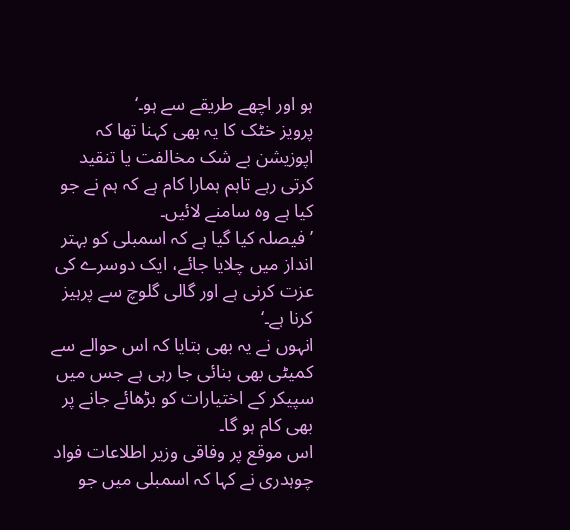ہو اور اچھے طریقے سے ہو۔‘
پرویز خٹک کا یہ بھی کہنا تھا کہ اپوزیشن بے شک مخالفت یا تنقید کرتی رہے تاہم ہمارا کام ہے کہ ہم نے جو کیا ہے وہ سامنے لائیں۔
’فیصلہ کیا گیا ہے کہ اسمبلی کو بہتر انداز میں چلایا جائے، ایک دوسرے کی عزت کرنی ہے اور گالی گلوچ سے پرہیز کرنا ہے۔‘
انہوں نے یہ بھی بتایا کہ اس حوالے سے کمیٹی بھی بنائی جا رہی ہے جس میں سپیکر کے اختیارات کو بڑھائے جانے پر بھی کام ہو گا۔
اس موقع پر وفاقی وزیر اطلاعات فواد چوہدری نے کہا کہ اسمبلی میں جو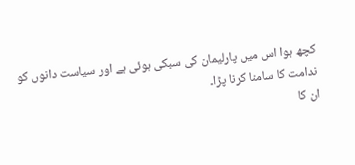کچھ ہوا اس میں پارلیمان کی سبکی ہوئی ہے اور سیاست دانوں کو ندامت کا سامنا کرنا پڑا۔
ان کا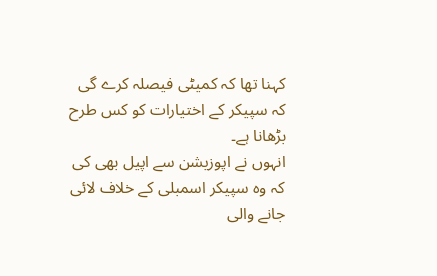کہنا تھا کہ کمیٹی فیصلہ کرے گی کہ سپیکر کے اختیارات کو کس طرح بڑھانا ہے۔
انہوں نے اپوزیشن سے اپیل بھی کی کہ وہ سپیکر اسمبلی کے خلاف لائی جانے والی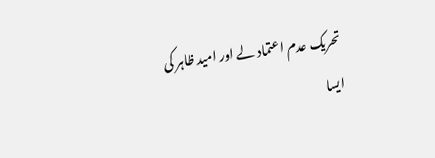تحریک عدم اعتماد لے اور امید ظاہر کی ایسا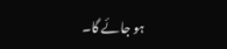ہو جائے گا۔